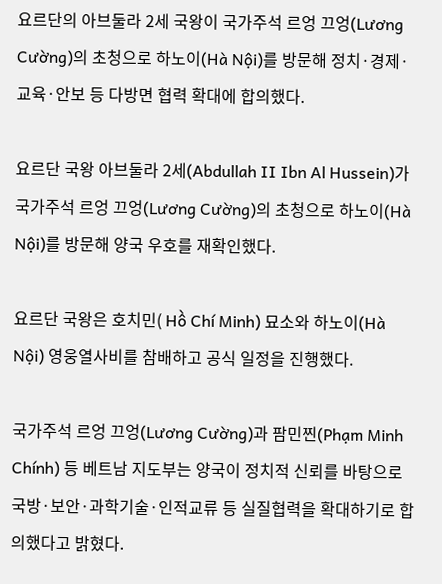요르단의 아브둘라 2세 국왕이 국가주석 르엉 끄엉(Lương Cường)의 초청으로 하노이(Hà Nội)를 방문해 정치·경제·교육·안보 등 다방면 협력 확대에 합의했다.

요르단 국왕 아브둘라 2세(Abdullah II Ibn Al Hussein)가 국가주석 르엉 끄엉(Lương Cường)의 초청으로 하노이(Hà Nội)를 방문해 양국 우호를 재확인했다.

요르단 국왕은 호치민( Hồ Chí Minh) 묘소와 하노이(Hà Nội) 영웅열사비를 참배하고 공식 일정을 진행했다.

국가주석 르엉 끄엉(Lương Cường)과 팜민찐(Phạm Minh Chính) 등 베트남 지도부는 양국이 정치적 신뢰를 바탕으로 국방·보안·과학기술·인적교류 등 실질협력을 확대하기로 합의했다고 밝혔다.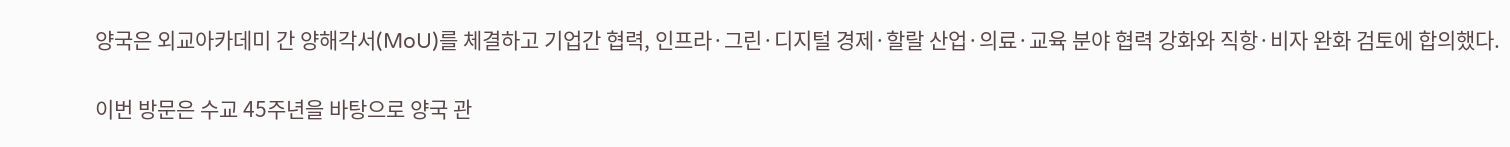양국은 외교아카데미 간 양해각서(MoU)를 체결하고 기업간 협력, 인프라·그린·디지털 경제·할랄 산업·의료·교육 분야 협력 강화와 직항·비자 완화 검토에 합의했다.

이번 방문은 수교 45주년을 바탕으로 양국 관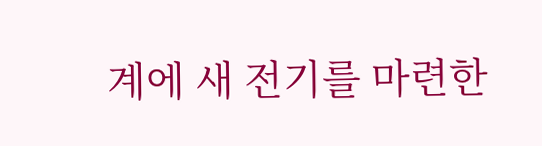계에 새 전기를 마련한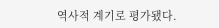역사적 계기로 평가됐다.